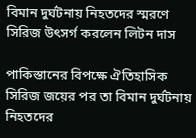বিমান দুর্ঘটনায় নিহতদের স্মরণে সিরিজ উৎসর্গ করলেন লিটন দাস

পাকিস্তানের বিপক্ষে ঐতিহাসিক সিরিজ জয়ের পর তা বিমান দুর্ঘটনায় নিহতদের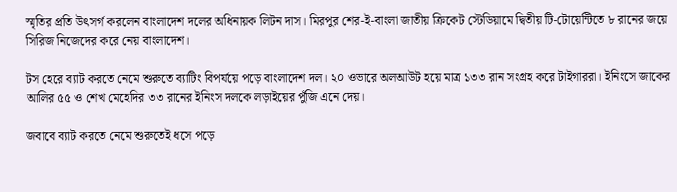স্মৃতির প্রতি উৎসর্গ করলেন বাংলাদেশ দলের অধিনায়ক লিটন দাস। মিরপুর শের-ই-বাংলা জাতীয় ক্রিকেট স্টেডিয়ামে দ্বিতীয় টি-টোয়েন্টিতে ৮ রানের জয়ে সিরিজ নিজেদের করে নেয় বাংলাদেশ।

টস হেরে ব্যাট করতে নেমে শুরুতে ব্যাটিং বিপর্যয়ে পড়ে বাংলাদেশ দল। ২০ ওভারে অলআউট হয়ে মাত্র ১৩৩ রান সংগ্রহ করে টাইগাররা। ইনিংসে জাকের আলির ৫৫ ও শেখ মেহেদির ৩৩ রানের ইনিংস দলকে লড়াইয়ের পুঁজি এনে দেয়।

জবাবে ব্যাট করতে নেমে শুরুতেই ধসে পড়ে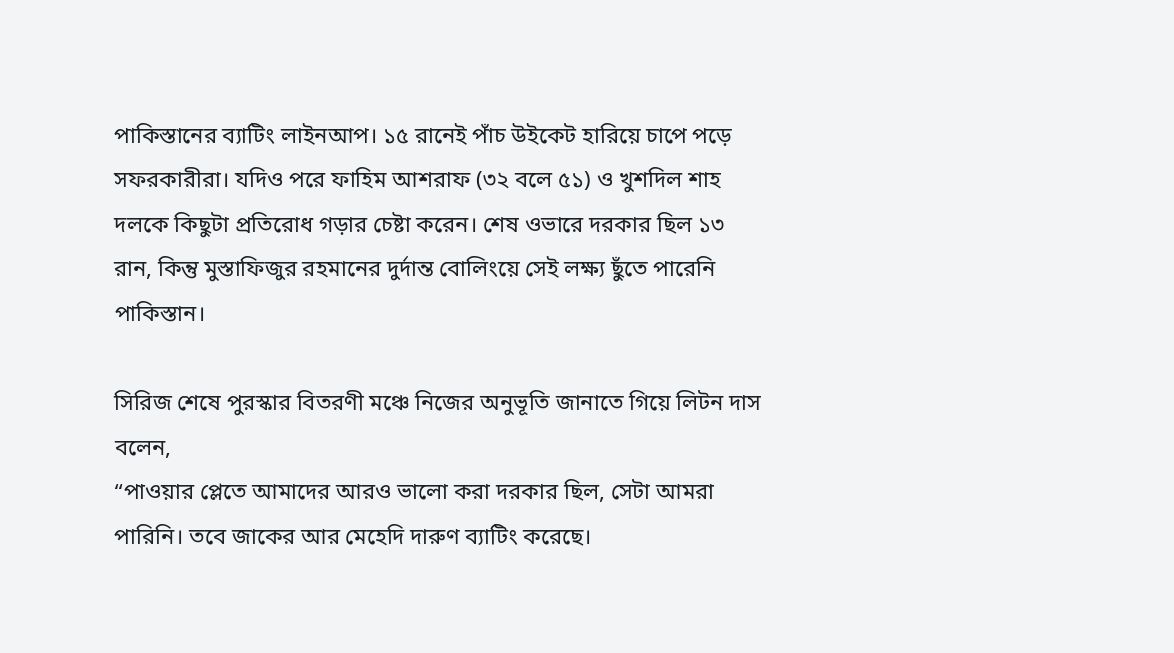পাকিস্তানের ব্যাটিং লাইনআপ। ১৫ রানেই পাঁচ উইকেট হারিয়ে চাপে পড়ে সফরকারীরা। যদিও পরে ফাহিম আশরাফ (৩২ বলে ৫১) ও খুশদিল শাহ দলকে কিছুটা প্রতিরোধ গড়ার চেষ্টা করেন। শেষ ওভারে দরকার ছিল ১৩ রান, কিন্তু মুস্তাফিজুর রহমানের দুর্দান্ত বোলিংয়ে সেই লক্ষ্য ছুঁতে পারেনি পাকিস্তান।

সিরিজ শেষে পুরস্কার বিতরণী মঞ্চে নিজের অনুভূতি জানাতে গিয়ে লিটন দাস বলেন,
“পাওয়ার প্লেতে আমাদের আরও ভালো করা দরকার ছিল, সেটা আমরা পারিনি। তবে জাকের আর মেহেদি দারুণ ব্যাটিং করেছে।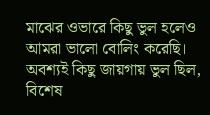মাঝের ওভারে কিছু ভুল হলেও আমরা ভালো বোলিং করেছি। অবশ্যই কিছু জায়গায় ভুল ছিল, বিশেষ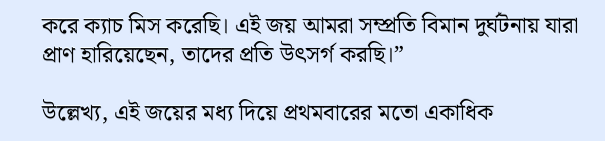করে ক্যাচ মিস করেছি। এই জয় আমরা সম্প্রতি বিমান দুর্ঘটনায় যারা প্রাণ হারিয়েছেন, তাদের প্রতি উৎসর্গ করছি।”

উল্লেখ্য, এই জয়ের মধ্য দিয়ে প্রথমবারের মতো একাধিক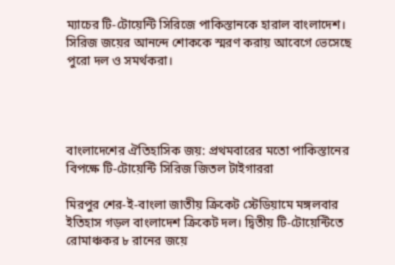ম্যাচের টি-টোয়েন্টি সিরিজে পাকিস্তানকে হারাল বাংলাদেশ। সিরিজ জয়ের আনন্দে শোককে স্মরণ করায় আবেগে ভেসেছে পুরো দল ও সমর্থকরা।




বাংলাদেশের ঐতিহাসিক জয়: প্রথমবারের মতো পাকিস্তানের বিপক্ষে টি-টোয়েন্টি সিরিজ জিতল টাইগাররা

মিরপুর শের-ই-বাংলা জাতীয় ক্রিকেট স্টেডিয়ামে মঙ্গলবার ইতিহাস গড়ল বাংলাদেশ ক্রিকেট দল। দ্বিতীয় টি-টোয়েন্টিতে রোমাঞ্চকর ৮ রানের জয়ে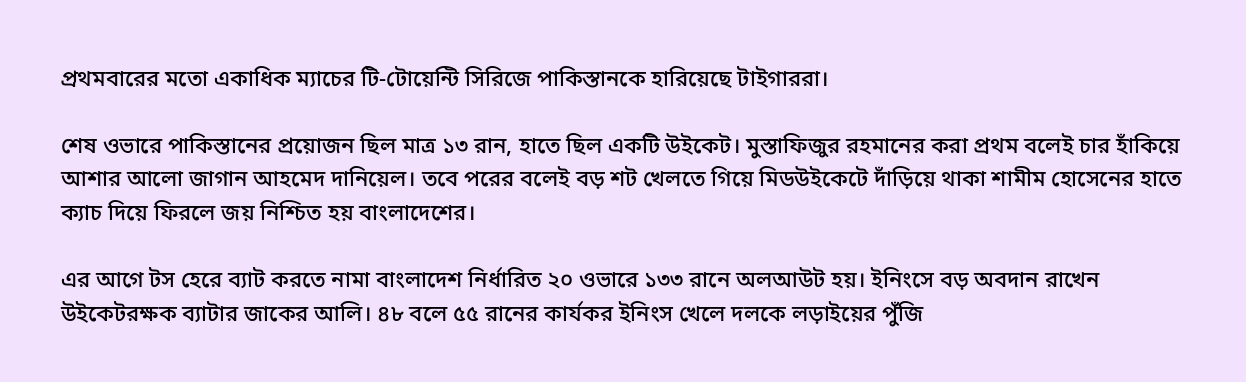প্রথমবারের মতো একাধিক ম্যাচের টি-টোয়েন্টি সিরিজে পাকিস্তানকে হারিয়েছে টাইগাররা।

শেষ ওভারে পাকিস্তানের প্রয়োজন ছিল মাত্র ১৩ রান, হাতে ছিল একটি উইকেট। মুস্তাফিজুর রহমানের করা প্রথম বলেই চার হাঁকিয়ে আশার আলো জাগান আহমেদ দানিয়েল। তবে পরের বলেই বড় শট খেলতে গিয়ে মিডউইকেটে দাঁড়িয়ে থাকা শামীম হোসেনের হাতে ক্যাচ দিয়ে ফিরলে জয় নিশ্চিত হয় বাংলাদেশের।

এর আগে টস হেরে ব্যাট করতে নামা বাংলাদেশ নির্ধারিত ২০ ওভারে ১৩৩ রানে অলআউট হয়। ইনিংসে বড় অবদান রাখেন উইকেটরক্ষক ব্যাটার জাকের আলি। ৪৮ বলে ৫৫ রানের কার্যকর ইনিংস খেলে দলকে লড়াইয়ের পুঁজি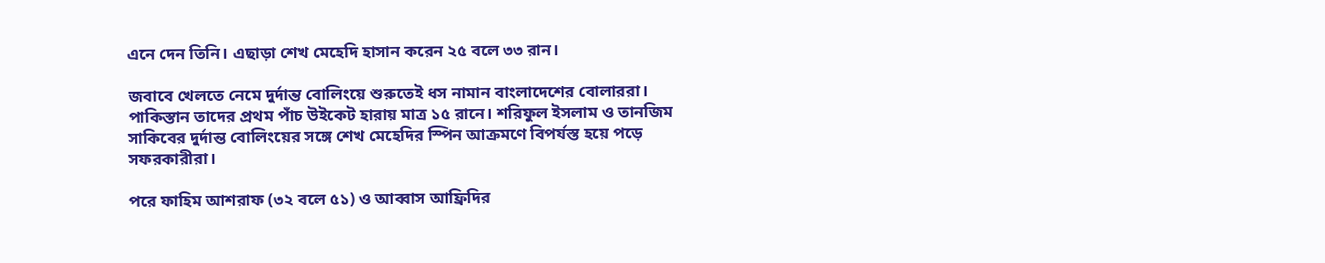এনে দেন তিনি। এছাড়া শেখ মেহেদি হাসান করেন ২৫ বলে ৩৩ রান।

জবাবে খেলতে নেমে দুর্দান্ত বোলিংয়ে শুরুতেই ধস নামান বাংলাদেশের বোলাররা। পাকিস্তান তাদের প্রথম পাঁচ উইকেট হারায় মাত্র ১৫ রানে। শরিফুল ইসলাম ও তানজিম সাকিবের দুর্দান্ত বোলিংয়ের সঙ্গে শেখ মেহেদির স্পিন আক্রমণে বিপর্যস্ত হয়ে পড়ে সফরকারীরা।

পরে ফাহিম আশরাফ (৩২ বলে ৫১) ও আব্বাস আফ্রিদির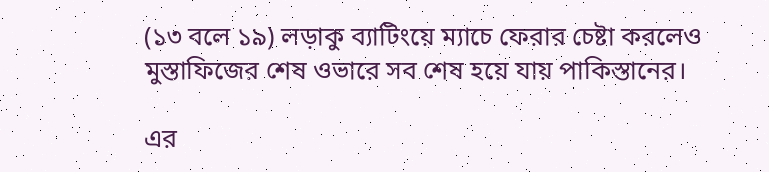(১৩ বলে ১৯) লড়াকু ব্যাটিংয়ে ম্যাচে ফেরার চেষ্টা করলেও মুস্তাফিজের শেষ ওভারে সব শেষ হয়ে যায় পাকিস্তানের।

এর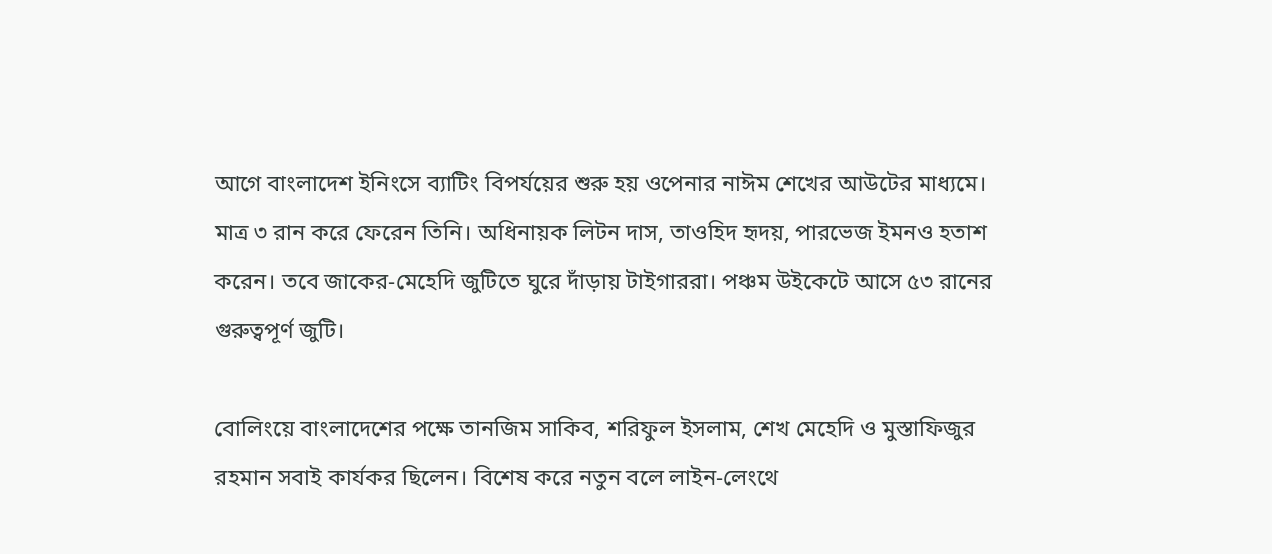আগে বাংলাদেশ ইনিংসে ব্যাটিং বিপর্যয়ের শুরু হয় ওপেনার নাঈম শেখের আউটের মাধ্যমে। মাত্র ৩ রান করে ফেরেন তিনি। অধিনায়ক লিটন দাস, তাওহিদ হৃদয়, পারভেজ ইমনও হতাশ করেন। তবে জাকের-মেহেদি জুটিতে ঘুরে দাঁড়ায় টাইগাররা। পঞ্চম উইকেটে আসে ৫৩ রানের গুরুত্বপূর্ণ জুটি।

বোলিংয়ে বাংলাদেশের পক্ষে তানজিম সাকিব, শরিফুল ইসলাম, শেখ মেহেদি ও মুস্তাফিজুর রহমান সবাই কার্যকর ছিলেন। বিশেষ করে নতুন বলে লাইন-লেংথে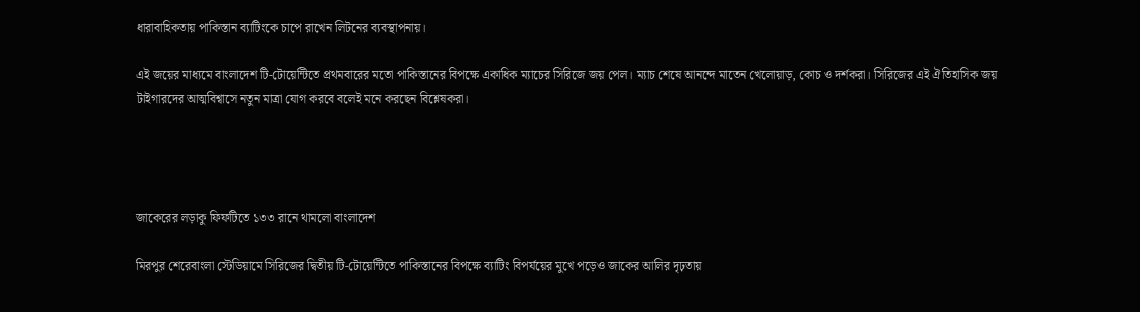ধারাবাহিকতায় পাকিস্তান ব্যাটিংকে চাপে রাখেন লিটনের ব্যবস্থাপনায়।

এই জয়ের মাধ্যমে বাংলাদেশ টি-টোয়েন্টিতে প্রথমবারের মতো পাকিস্তানের বিপক্ষে একাধিক ম্যাচের সিরিজে জয় পেল। ম্যাচ শেষে আনন্দে মাতেন খেলোয়াড়, কোচ ও দর্শকরা। সিরিজের এই ঐতিহাসিক জয় টাইগারদের আত্মবিশ্বাসে নতুন মাত্রা যোগ করবে বলেই মনে করছেন বিশ্লেষকরা।




জাকেরের লড়াকু ফিফটিতে ১৩৩ রানে থামলো বাংলাদেশ

মিরপুর শেরেবাংলা স্টেডিয়ামে সিরিজের দ্বিতীয় টি-টোয়েন্টিতে পাকিস্তানের বিপক্ষে ব্যাটিং বিপর্যয়ের মুখে পড়েও জাকের আলির দৃঢ়তায়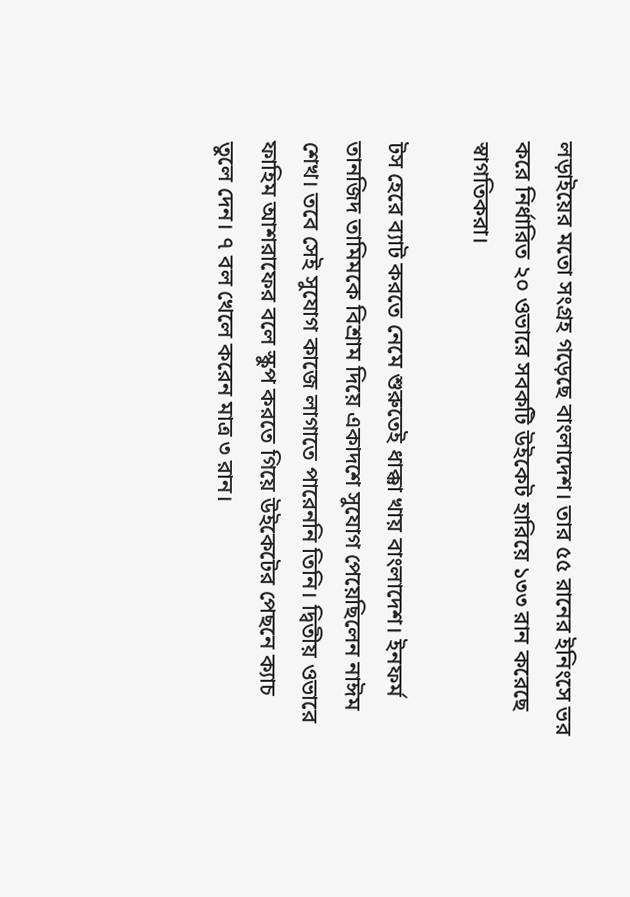লড়াইয়ের মতো সংগ্রহ গড়েছে বাংলাদেশ। তার ৫৫ রানের ইনিংসে ভর করে নির্ধারিত ২০ ওভারে সবকটি উইকেট হারিয়ে ১৩৩ রান করেছে স্বাগতিকরা।

টস হেরে ব্যাট করতে নেমে শুরুতেই ধাক্কা খায় বাংলাদেশ। ইনফর্ম তানজিদ তামিমকে বিশ্রাম দিয়ে একাদশে সুযোগ পেয়েছিলেন নাঈম শেখ। তবে সেই সুযোগ কাজে লাগাতে পারেননি তিনি। দ্বিতীয় ওভারে ফাহিম আশরাফের বলে স্কুপ করতে গিয়ে উইকেটের পেছনে ক্যাচ তুলে দেন। ৭ বল খেলে করেন মাত্র ৩ রান।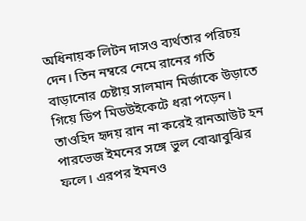অধিনায়ক লিটন দাসও ব্যর্থতার পরিচয় দেন। তিন নম্বরে নেমে রানের গতি বাড়ানোর চেষ্টায় সালমান মির্জাকে উড়াতে গিয়ে ডিপ মিডউইকেটে ধরা পড়েন। তাওহিদ হৃদয় রান না করেই রানআউট হন পারভেজ ইমনের সঙ্গে ভুল বোঝাবুঝির ফলে। এরপর ইমনও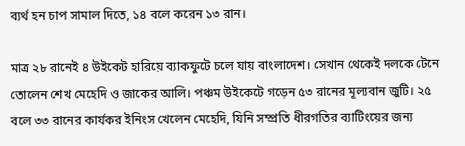ব্যর্থ হন চাপ সামাল দিতে, ১৪ বলে করেন ১৩ রান।

মাত্র ২৮ রানেই ৪ উইকেট হারিয়ে ব্যাকফুটে চলে যায় বাংলাদেশ। সেখান থেকেই দলকে টেনে তোলেন শেখ মেহেদি ও জাকের আলি। পঞ্চম উইকেটে গড়েন ৫৩ রানের মূল্যবান জুটি। ২৫ বলে ৩৩ রানের কার্যকর ইনিংস খেলেন মেহেদি, যিনি সম্প্রতি ধীরগতির ব্যাটিংয়ের জন্য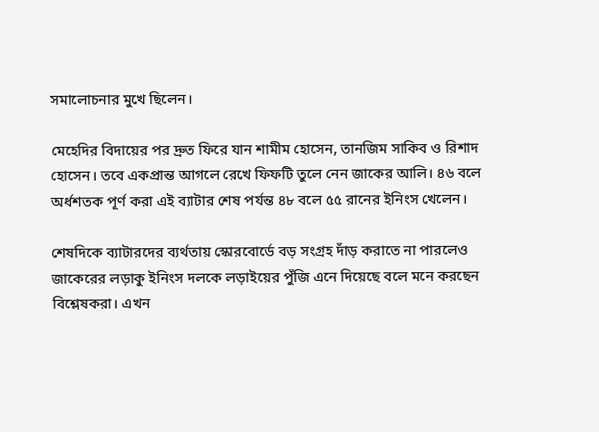সমালোচনার মুখে ছিলেন।

মেহেদির বিদায়ের পর দ্রুত ফিরে যান শামীম হোসেন, তানজিম সাকিব ও রিশাদ হোসেন। তবে একপ্রান্ত আগলে রেখে ফিফটি তুলে নেন জাকের আলি। ৪৬ বলে অর্ধশতক পূর্ণ করা এই ব্যাটার শেষ পর্যন্ত ৪৮ বলে ৫৫ রানের ইনিংস খেলেন।

শেষদিকে ব্যাটারদের ব্যর্থতায় স্কোরবোর্ডে বড় সংগ্রহ দাঁড় করাতে না পারলেও জাকেরের লড়াকু ইনিংস দলকে লড়াইয়ের পুঁজি এনে দিয়েছে বলে মনে করছেন বিশ্লেষকরা। এখন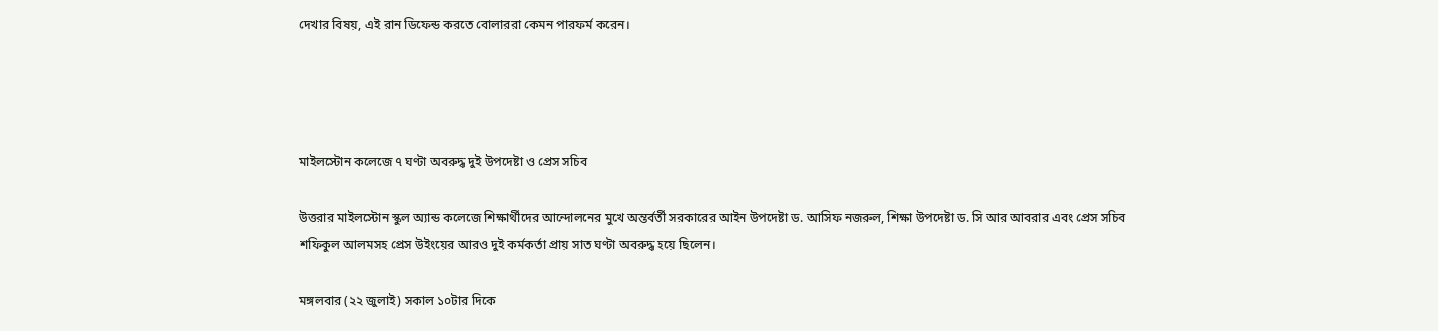দেখার বিষয়, এই রান ডিফেন্ড করতে বোলাররা কেমন পারফর্ম করেন।




মাইলস্টোন কলেজে ৭ ঘণ্টা অবরুদ্ধ দুই উপদেষ্টা ও প্রেস সচিব

উত্তরার মাইলস্টোন স্কুল অ্যান্ড কলেজে শিক্ষার্থীদের আন্দোলনের মুখে অন্তর্বর্তী সরকারের আইন উপদেষ্টা ড. আসিফ নজরুল, শিক্ষা উপদেষ্টা ড. সি আর আবরার এবং প্রেস সচিব শফিকুল আলমসহ প্রেস উইংয়ের আরও দুই কর্মকর্তা প্রায় সাত ঘণ্টা অবরুদ্ধ হয়ে ছিলেন।

মঙ্গলবার (২২ জুলাই) সকাল ১০টার দিকে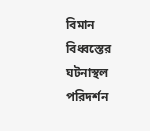বিমান বিধ্বস্তের ঘটনাস্থল পরিদর্শন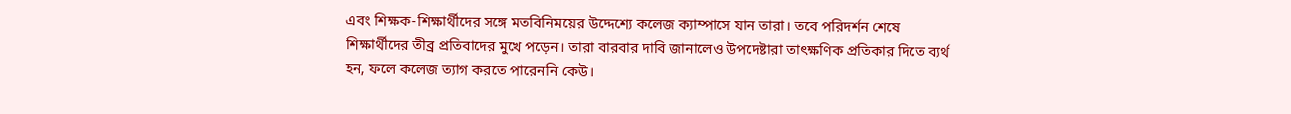এবং শিক্ষক-শিক্ষার্থীদের সঙ্গে মতবিনিময়ের উদ্দেশ্যে কলেজ ক্যাম্পাসে যান তারা। তবে পরিদর্শন শেষে শিক্ষার্থীদের তীব্র প্রতিবাদের মুখে পড়েন। তারা বারবার দাবি জানালেও উপদেষ্টারা তাৎক্ষণিক প্রতিকার দিতে ব্যর্থ হন, ফলে কলেজ ত্যাগ করতে পারেননি কেউ।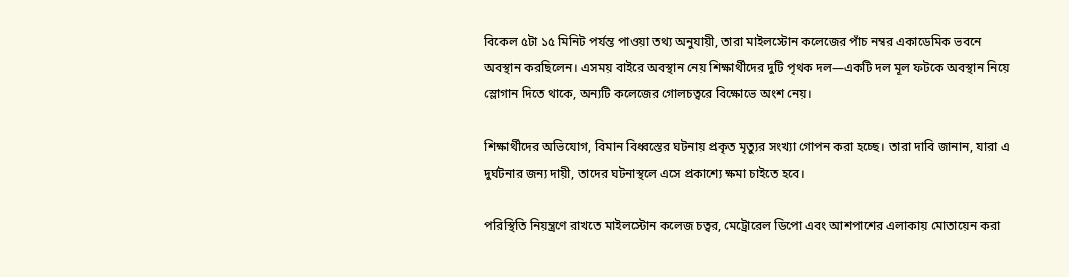বিকেল ৫টা ১৫ মিনিট পর্যন্ত পাওয়া তথ্য অনুযায়ী, তারা মাইলস্টোন কলেজের পাঁচ নম্বর একাডেমিক ভবনে অবস্থান করছিলেন। এসময় বাইরে অবস্থান নেয় শিক্ষার্থীদের দুটি পৃথক দল—একটি দল মূল ফটকে অবস্থান নিয়ে স্লোগান দিতে থাকে, অন্যটি কলেজের গোলচত্বরে বিক্ষোভে অংশ নেয়।

শিক্ষার্থীদের অভিযোগ, বিমান বিধ্বস্তের ঘটনায় প্রকৃত মৃত্যুর সংখ্যা গোপন করা হচ্ছে। তারা দাবি জানান, যারা এ দুর্ঘটনার জন্য দায়ী, তাদের ঘটনাস্থলে এসে প্রকাশ্যে ক্ষমা চাইতে হবে।

পরিস্থিতি নিয়ন্ত্রণে রাখতে মাইলস্টোন কলেজ চত্বর, মেট্রোরেল ডিপো এবং আশপাশের এলাকায় মোতায়েন করা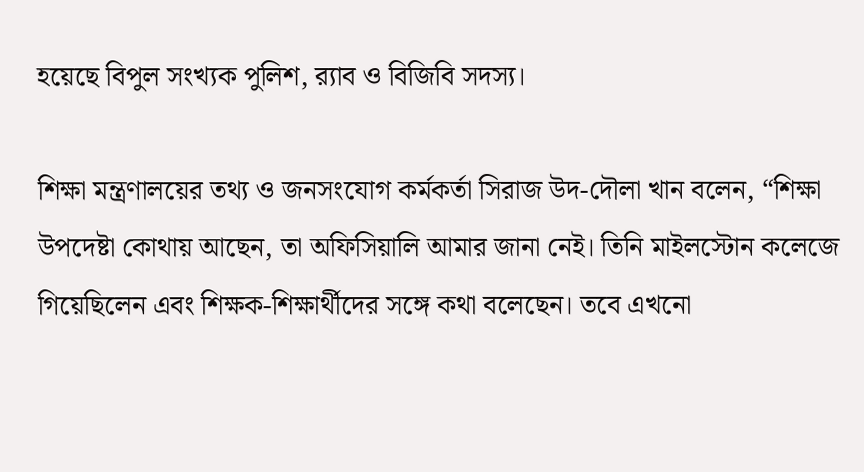হয়েছে বিপুল সংখ্যক পুলিশ, র‌্যাব ও বিজিবি সদস্য।

শিক্ষা মন্ত্রণালয়ের তথ্য ও জনসংযোগ কর্মকর্তা সিরাজ উদ-দৌলা খান বলেন, “শিক্ষা উপদেষ্টা কোথায় আছেন, তা অফিসিয়ালি আমার জানা নেই। তিনি মাইলস্টোন কলেজে গিয়েছিলেন এবং শিক্ষক-শিক্ষার্থীদের সঙ্গে কথা বলেছেন। তবে এখনো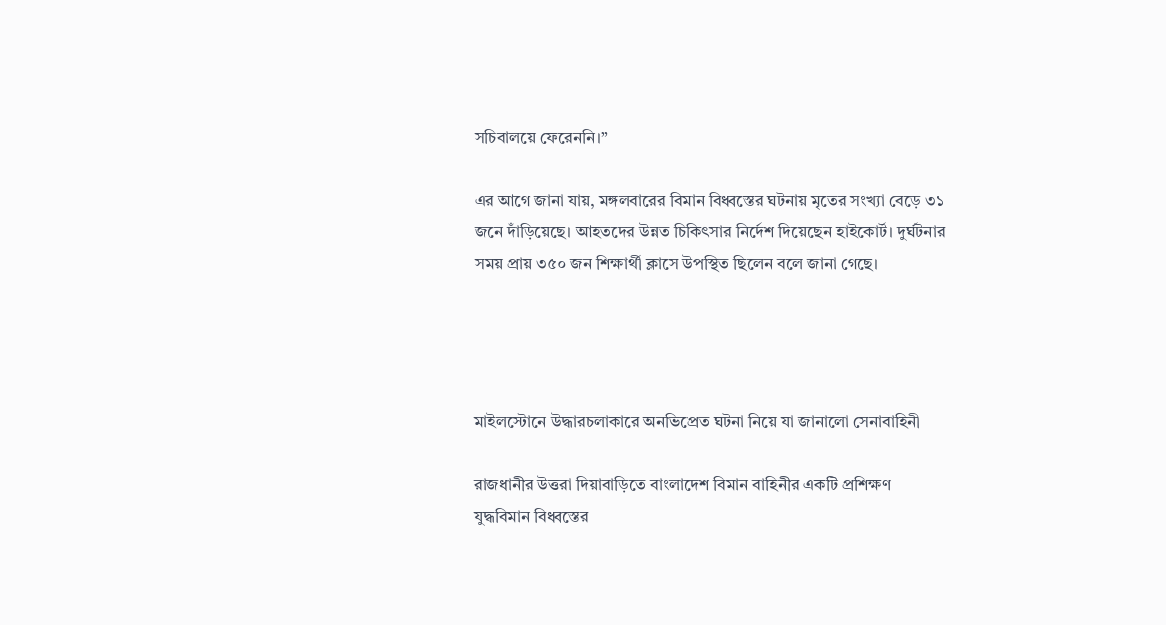সচিবালয়ে ফেরেননি।”

এর আগে জানা যায়, মঙ্গলবারের বিমান বিধ্বস্তের ঘটনায় মৃতের সংখ্যা বেড়ে ৩১ জনে দাঁড়িয়েছে। আহতদের উন্নত চিকিৎসার নির্দেশ দিয়েছেন হাইকোর্ট। দুর্ঘটনার সময় প্রায় ৩৫০ জন শিক্ষার্থী ক্লাসে উপস্থিত ছিলেন বলে জানা গেছে।




মাইলস্টোনে উদ্ধারচলাকারে অনভিপ্রেত ঘটনা নিয়ে যা জানালো সেনাবাহিনী

রাজধানীর উত্তরা দিয়াবাড়িতে বাংলাদেশ বিমান বাহিনীর একটি প্রশিক্ষণ যুদ্ধবিমান বিধ্বস্তের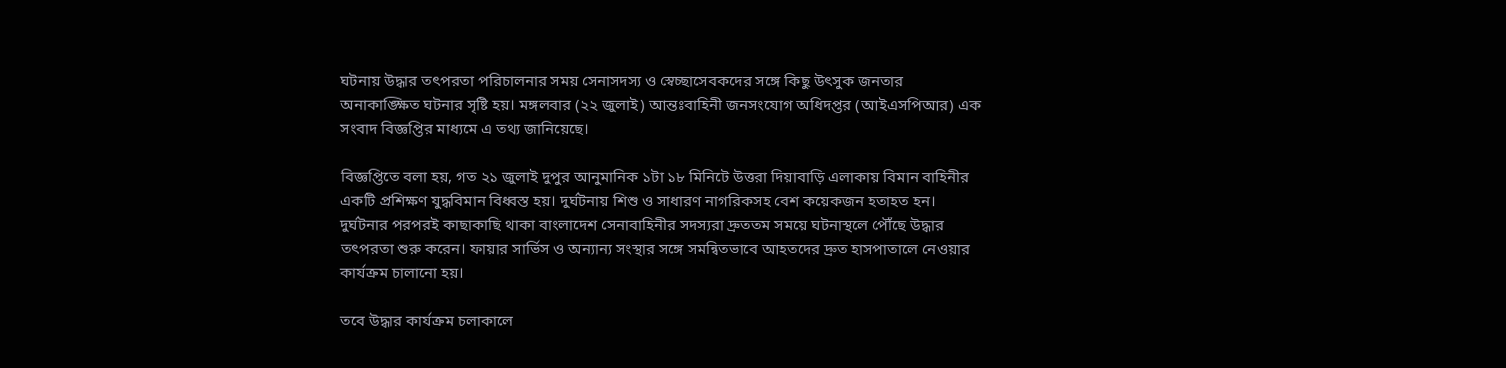ঘটনায় উদ্ধার তৎপরতা পরিচালনার সময় সেনাসদস্য ও স্বেচ্ছাসেবকদের সঙ্গে কিছু উৎসুক জনতার অনাকাঙ্ক্ষিত ঘটনার সৃষ্টি হয়। মঙ্গলবার (২২ জুলাই) আন্তঃবাহিনী জনসংযোগ অধিদপ্তর (আইএসপিআর) এক সংবাদ বিজ্ঞপ্তির মাধ্যমে এ তথ্য জানিয়েছে।

বিজ্ঞপ্তিতে বলা হয়, গত ২১ জুলাই দুপুর আনুমানিক ১টা ১৮ মিনিটে উত্তরা দিয়াবাড়ি এলাকায় বিমান বাহিনীর একটি প্রশিক্ষণ যুদ্ধবিমান বিধ্বস্ত হয়। দুর্ঘটনায় শিশু ও সাধারণ নাগরিকসহ বেশ কয়েকজন হতাহত হন। দুর্ঘটনার পরপরই কাছাকাছি থাকা বাংলাদেশ সেনাবাহিনীর সদস্যরা দ্রুততম সময়ে ঘটনাস্থলে পৌঁছে উদ্ধার তৎপরতা শুরু করেন। ফায়ার সার্ভিস ও অন্যান্য সংস্থার সঙ্গে সমন্বিতভাবে আহতদের দ্রুত হাসপাতালে নেওয়ার কার্যক্রম চালানো হয়।

তবে উদ্ধার কার্যক্রম চলাকালে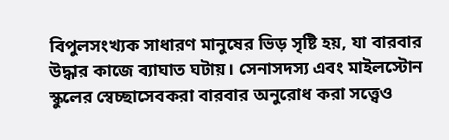বিপুলসংখ্যক সাধারণ মানুষের ভিড় সৃষ্টি হয়, যা বারবার উদ্ধার কাজে ব্যাঘাত ঘটায়। সেনাসদস্য এবং মাইলস্টোন স্কুলের স্বেচ্ছাসেবকরা বারবার অনুরোধ করা সত্ত্বেও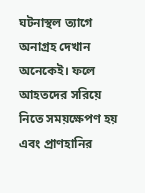ঘটনাস্থল ত্যাগে অনাগ্রহ দেখান অনেকেই। ফলে আহতদের সরিয়ে নিতে সময়ক্ষেপণ হয় এবং প্রাণহানির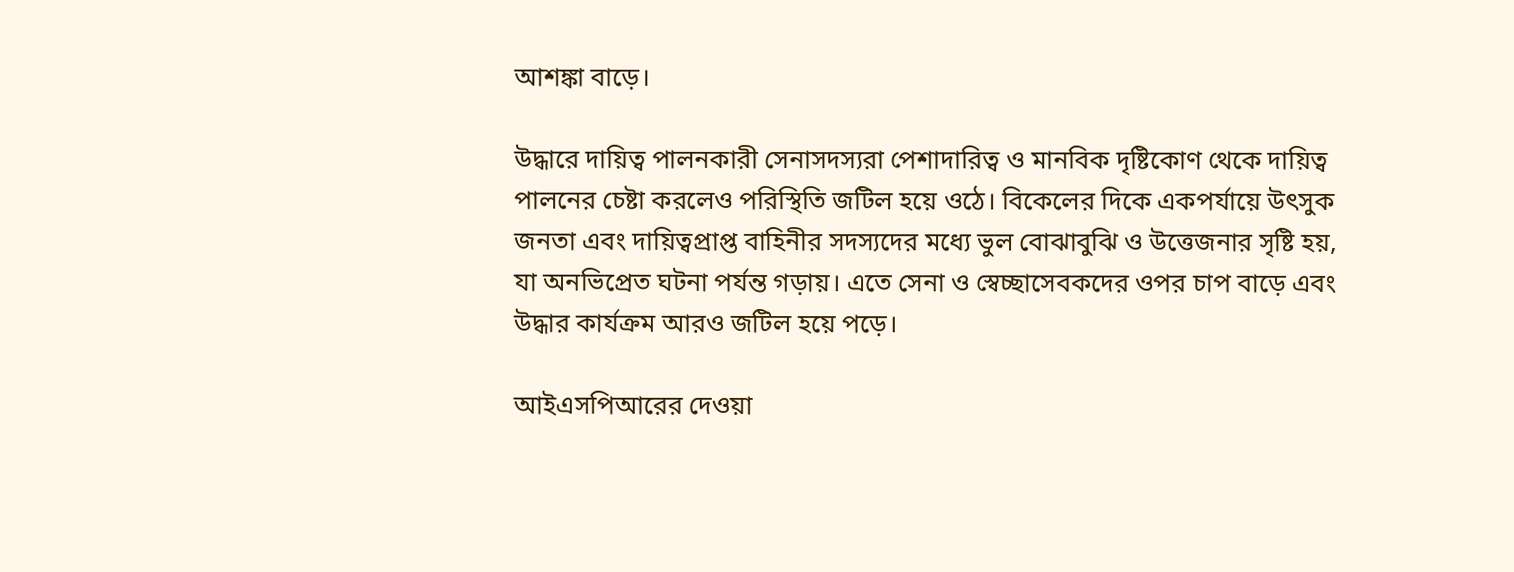আশঙ্কা বাড়ে।

উদ্ধারে দায়িত্ব পালনকারী সেনাসদস্যরা পেশাদারিত্ব ও মানবিক দৃষ্টিকোণ থেকে দায়িত্ব পালনের চেষ্টা করলেও পরিস্থিতি জটিল হয়ে ওঠে। বিকেলের দিকে একপর্যায়ে উৎসুক জনতা এবং দায়িত্বপ্রাপ্ত বাহিনীর সদস্যদের মধ্যে ভুল বোঝাবুঝি ও উত্তেজনার সৃষ্টি হয়, যা অনভিপ্রেত ঘটনা পর্যন্ত গড়ায়। এতে সেনা ও স্বেচ্ছাসেবকদের ওপর চাপ বাড়ে এবং উদ্ধার কার্যক্রম আরও জটিল হয়ে পড়ে।

আইএসপিআরের দেওয়া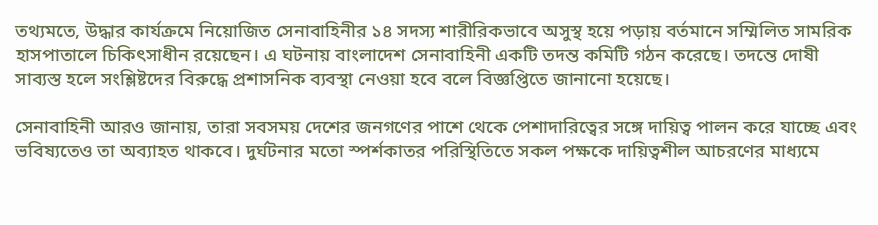তথ্যমতে, উদ্ধার কার্যক্রমে নিয়োজিত সেনাবাহিনীর ১৪ সদস্য শারীরিকভাবে অসুস্থ হয়ে পড়ায় বর্তমানে সম্মিলিত সামরিক হাসপাতালে চিকিৎসাধীন রয়েছেন। এ ঘটনায় বাংলাদেশ সেনাবাহিনী একটি তদন্ত কমিটি গঠন করেছে। তদন্তে দোষী সাব্যস্ত হলে সংশ্লিষ্টদের বিরুদ্ধে প্রশাসনিক ব্যবস্থা নেওয়া হবে বলে বিজ্ঞপ্তিতে জানানো হয়েছে।

সেনাবাহিনী আরও জানায়, তারা সবসময় দেশের জনগণের পাশে থেকে পেশাদারিত্বের সঙ্গে দায়িত্ব পালন করে যাচ্ছে এবং ভবিষ্যতেও তা অব্যাহত থাকবে। দুর্ঘটনার মতো স্পর্শকাতর পরিস্থিতিতে সকল পক্ষকে দায়িত্বশীল আচরণের মাধ্যমে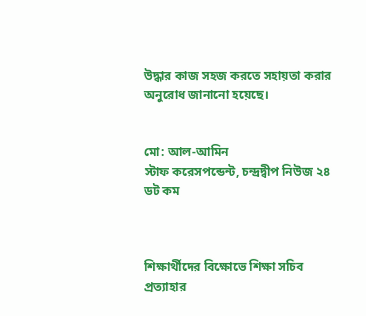উদ্ধার কাজ সহজ করতে সহায়তা করার অনুরোধ জানানো হয়েছে।


মো: আল-আমিন
স্টাফ করেসপন্ডেন্ট, চন্দ্রদ্বীপ নিউজ ২৪ ডট কম



শিক্ষার্থীদের বিক্ষোভে শিক্ষা সচিব প্রত্যাহার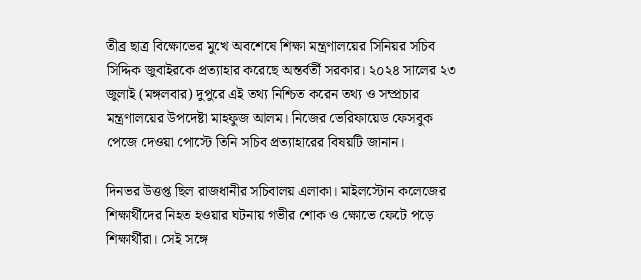তীব্র ছাত্র বিক্ষোভের মুখে অবশেষে শিক্ষা মন্ত্রণালয়ের সিনিয়র সচিব সিদ্দিক জুবাইরকে প্রত্যাহার করেছে অন্তর্বর্তী সরকার। ২০২৪ সালের ২৩ জুলাই (মঙ্গলবার) দুপুরে এই তথ্য নিশ্চিত করেন তথ্য ও সম্প্রচার মন্ত্রণালয়ের উপদেষ্টা মাহফুজ আলম। নিজের ভেরিফায়েড ফেসবুক পেজে দেওয়া পোস্টে তিনি সচিব প্রত্যাহারের বিষয়টি জানান।

দিনভর উত্তপ্ত ছিল রাজধানীর সচিবালয় এলাকা। মাইলস্টোন কলেজের শিক্ষার্থীদের নিহত হওয়ার ঘটনায় গভীর শোক ও ক্ষোভে ফেটে পড়ে শিক্ষার্থীরা। সেই সঙ্গে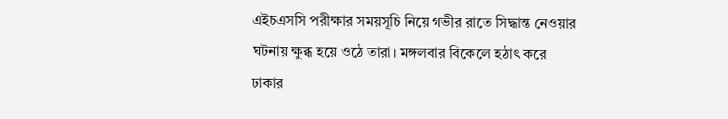এইচএসসি পরীক্ষার সময়সূচি নিয়ে গভীর রাতে সিদ্ধান্ত নেওয়ার ঘটনায় ক্ষুব্ধ হয়ে ওঠে তারা। মঙ্গলবার বিকেলে হঠাৎ করে ঢাকার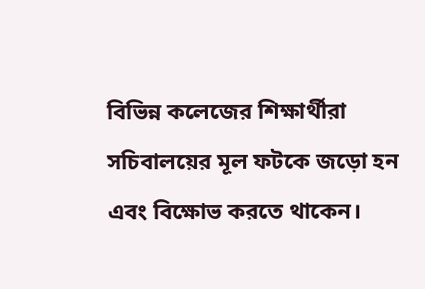বিভিন্ন কলেজের শিক্ষার্থীরা সচিবালয়ের মূল ফটকে জড়ো হন এবং বিক্ষোভ করতে থাকেন।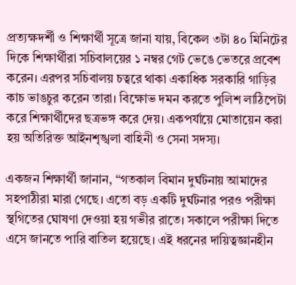প্রত্যক্ষদর্শী ও শিক্ষার্থী সূত্রে জানা যায়, বিকেল ৩টা ৪০ মিনিটের দিকে শিক্ষার্থীরা সচিবালয়ের ১ নম্বর গেট ভেঙে ভেতরে প্রবেশ করেন। এরপর সচিবালয় চত্বরে থাকা একাধিক সরকারি গাড়ির কাচ ভাঙচুর করেন তারা। বিক্ষোভ দমন করতে পুলিশ লাঠিপেটা করে শিক্ষার্থীদের ছত্রভঙ্গ করে দেয়। একপর্যায়ে মোতায়েন করা হয় অতিরিক্ত আইনশৃঙ্খলা বাহিনী ও সেনা সদস্য।

একজন শিক্ষার্থী জানান, “গতকাল বিমান দুর্ঘটনায় আমাদের সহপাঠীরা মারা গেছে। এতো বড় একটি দুর্ঘটনার পরও পরীক্ষা স্থগিতের ঘোষণা দেওয়া হয় গভীর রাতে। সকালে পরীক্ষা দিতে এসে জানতে পারি বাতিল হয়েছে। এই ধরনের দায়িত্বজ্ঞানহীন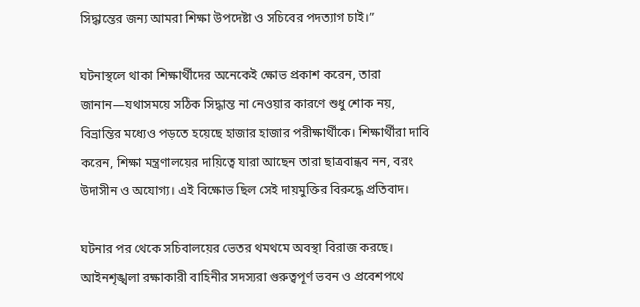সিদ্ধান্তের জন্য আমরা শিক্ষা উপদেষ্টা ও সচিবের পদত্যাগ চাই।”

ঘটনাস্থলে থাকা শিক্ষার্থীদের অনেকেই ক্ষোভ প্রকাশ করেন, তারা জানান—যথাসময়ে সঠিক সিদ্ধান্ত না নেওয়ার কারণে শুধু শোক নয়, বিভ্রান্তির মধ্যেও পড়তে হয়েছে হাজার হাজার পরীক্ষার্থীকে। শিক্ষার্থীরা দাবি করেন, শিক্ষা মন্ত্রণালয়ের দায়িত্বে যারা আছেন তারা ছাত্রবান্ধব নন, বরং উদাসীন ও অযোগ্য। এই বিক্ষোভ ছিল সেই দায়মুক্তির বিরুদ্ধে প্রতিবাদ।

ঘটনার পর থেকে সচিবালয়ের ভেতর থমথমে অবস্থা বিরাজ করছে। আইনশৃঙ্খলা রক্ষাকারী বাহিনীর সদস্যরা গুরুত্বপূর্ণ ভবন ও প্রবেশপথে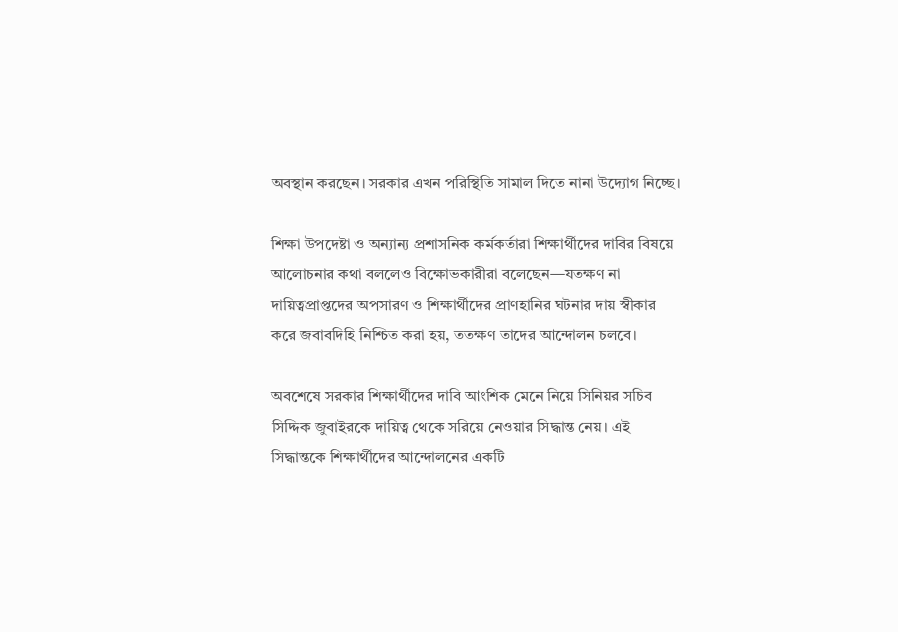অবস্থান করছেন। সরকার এখন পরিস্থিতি সামাল দিতে নানা উদ্যোগ নিচ্ছে।

শিক্ষা উপদেষ্টা ও অন্যান্য প্রশাসনিক কর্মকর্তারা শিক্ষার্থীদের দাবির বিষয়ে আলোচনার কথা বললেও বিক্ষোভকারীরা বলেছেন—যতক্ষণ না দায়িত্বপ্রাপ্তদের অপসারণ ও শিক্ষার্থীদের প্রাণহানির ঘটনার দায় স্বীকার করে জবাবদিহি নিশ্চিত করা হয়, ততক্ষণ তাদের আন্দোলন চলবে।

অবশেষে সরকার শিক্ষার্থীদের দাবি আংশিক মেনে নিয়ে সিনিয়র সচিব সিদ্দিক জুবাইরকে দায়িত্ব থেকে সরিয়ে নেওয়ার সিদ্ধান্ত নেয়। এই সিদ্ধান্তকে শিক্ষার্থীদের আন্দোলনের একটি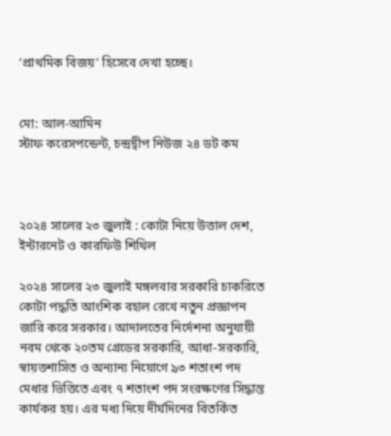‘প্রাথমিক বিজয়’ হিসেবে দেখা হচ্ছে।


মো: আল-আমিন
স্টাফ করেসপন্ডেন্ট, চন্দ্রদ্বীপ নিউজ ২৪ ডট কম



২০২৪ সালের ২৩ জুলাই : কোটা নিয়ে উত্তাল দেশ, ইন্টারনেট ও কারফিউ শিথিল

২০২৪ সালের ২৩ জুলাই মঙ্গলবার সরকারি চাকরিতে কোটা পদ্ধতি আংশিক বহাল রেখে নতুন প্রজ্ঞাপন জারি করে সরকার। আদালতের নির্দেশনা অনুযায়ী নবম থেকে ২০তম গ্রেডের সরকারি, আধা-সরকারি, স্বায়ত্তশাসিত ও অন্যান্য নিয়োগে ৯৩ শতাংশ পদ মেধার ভিত্তিতে এবং ৭ শতাংশ পদ সংরক্ষণের সিদ্ধান্ত কার্যকর হয়। এর মধ্য দিয়ে দীর্ঘদিনের বিতর্কিত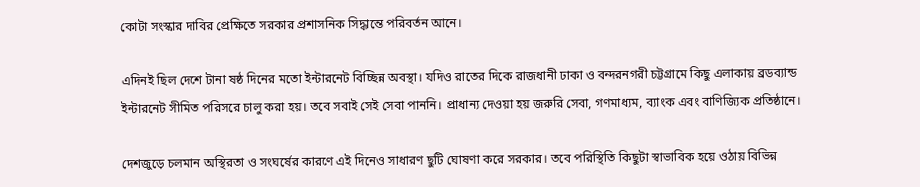কোটা সংস্কার দাবির প্রেক্ষিতে সরকার প্রশাসনিক সিদ্ধান্তে পরিবর্তন আনে।

এদিনই ছিল দেশে টানা ষষ্ঠ দিনের মতো ইন্টারনেট বিচ্ছিন্ন অবস্থা। যদিও রাতের দিকে রাজধানী ঢাকা ও বন্দরনগরী চট্টগ্রামে কিছু এলাকায় ব্রডব্যান্ড ইন্টারনেট সীমিত পরিসরে চালু করা হয়। তবে সবাই সেই সেবা পাননি। প্রাধান্য দেওয়া হয় জরুরি সেবা, গণমাধ্যম, ব্যাংক এবং বাণিজ্যিক প্রতিষ্ঠানে।

দেশজুড়ে চলমান অস্থিরতা ও সংঘর্ষের কারণে এই দিনেও সাধারণ ছুটি ঘোষণা করে সরকার। তবে পরিস্থিতি কিছুটা স্বাভাবিক হয়ে ওঠায় বিভিন্ন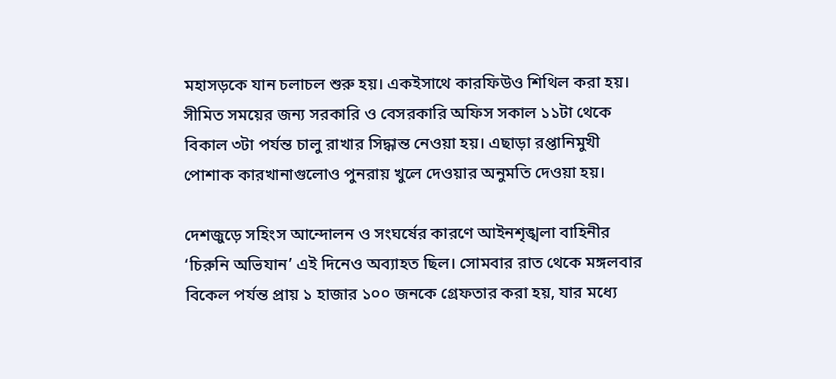মহাসড়কে যান চলাচল শুরু হয়। একইসাথে কারফিউও শিথিল করা হয়। সীমিত সময়ের জন্য সরকারি ও বেসরকারি অফিস সকাল ১১টা থেকে বিকাল ৩টা পর্যন্ত চালু রাখার সিদ্ধান্ত নেওয়া হয়। এছাড়া রপ্তানিমুখী পোশাক কারখানাগুলোও পুনরায় খুলে দেওয়ার অনুমতি দেওয়া হয়।

দেশজুড়ে সহিংস আন্দোলন ও সংঘর্ষের কারণে আইনশৃঙ্খলা বাহিনীর ‘চিরুনি অভিযান’ এই দিনেও অব্যাহত ছিল। সোমবার রাত থেকে মঙ্গলবার বিকেল পর্যন্ত প্রায় ১ হাজার ১০০ জনকে গ্রেফতার করা হয়, যার মধ্যে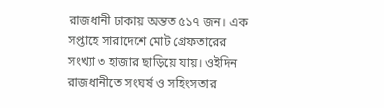রাজধানী ঢাকায় অন্তত ৫১৭ জন। এক সপ্তাহে সারাদেশে মোট গ্রেফতারের সংখ্যা ৩ হাজার ছাড়িয়ে যায়। ওইদিন রাজধানীতে সংঘর্ষ ও সহিংসতার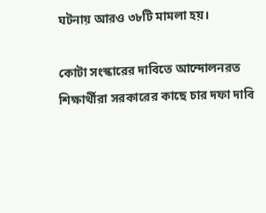ঘটনায় আরও ৩৮টি মামলা হয়।

কোটা সংস্কারের দাবিতে আন্দোলনরত শিক্ষার্থীরা সরকারের কাছে চার দফা দাবি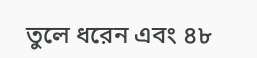তুলে ধরেন এবং ৪৮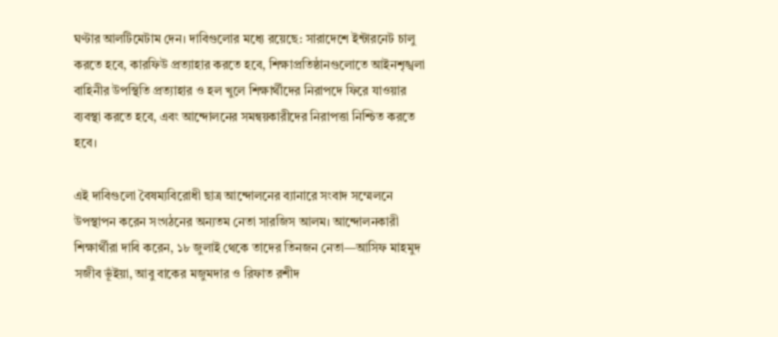ঘণ্টার আলটিমেটাম দেন। দাবিগুলোর মধ্যে রয়েছে: সারাদেশে ইন্টারনেট চালু করতে হবে, কারফিউ প্রত্যাহার করতে হবে, শিক্ষাপ্রতিষ্ঠানগুলোতে আইনশৃঙ্খলা বাহিনীর উপস্থিতি প্রত্যাহার ও হল খুলে শিক্ষার্থীদের নিরাপদে ফিরে যাওয়ার ব্যবস্থা করতে হবে, এবং আন্দোলনের সমন্বয়কারীদের নিরাপত্তা নিশ্চিত করতে হবে।

এই দাবিগুলো বৈষম্যবিরোধী ছাত্র আন্দোলনের ব্যানারে সংবাদ সম্মেলনে উপস্থাপন করেন সংগঠনের অন্যতম নেতা সারজিস আলম। আন্দোলনকারী শিক্ষার্থীরা দাবি করেন, ১৮ জুলাই থেকে তাদের তিনজন নেতা—আসিফ মাহমুদ সজীব ভূঁইয়া, আবু বাকের মজুমদার ও রিফাত রশীদ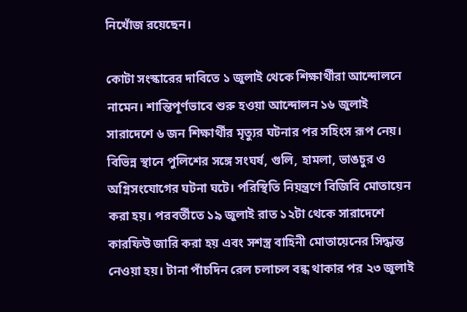নিখোঁজ রয়েছেন।

কোটা সংস্কারের দাবিতে ১ জুলাই থেকে শিক্ষার্থীরা আন্দোলনে নামেন। শান্তিপূর্ণভাবে শুরু হওয়া আন্দোলন ১৬ জুলাই সারাদেশে ৬ জন শিক্ষার্থীর মৃত্যুর ঘটনার পর সহিংস রূপ নেয়। বিভিন্ন স্থানে পুলিশের সঙ্গে সংঘর্ষ, গুলি, হামলা, ভাঙচুর ও অগ্নিসংযোগের ঘটনা ঘটে। পরিস্থিতি নিয়ন্ত্রণে বিজিবি মোতায়েন করা হয়। পরবর্তীতে ১৯ জুলাই রাত ১২টা থেকে সারাদেশে কারফিউ জারি করা হয় এবং সশস্ত্র বাহিনী মোতায়েনের সিদ্ধান্ত নেওয়া হয়। টানা পাঁচদিন রেল চলাচল বন্ধ থাকার পর ২৩ জুলাই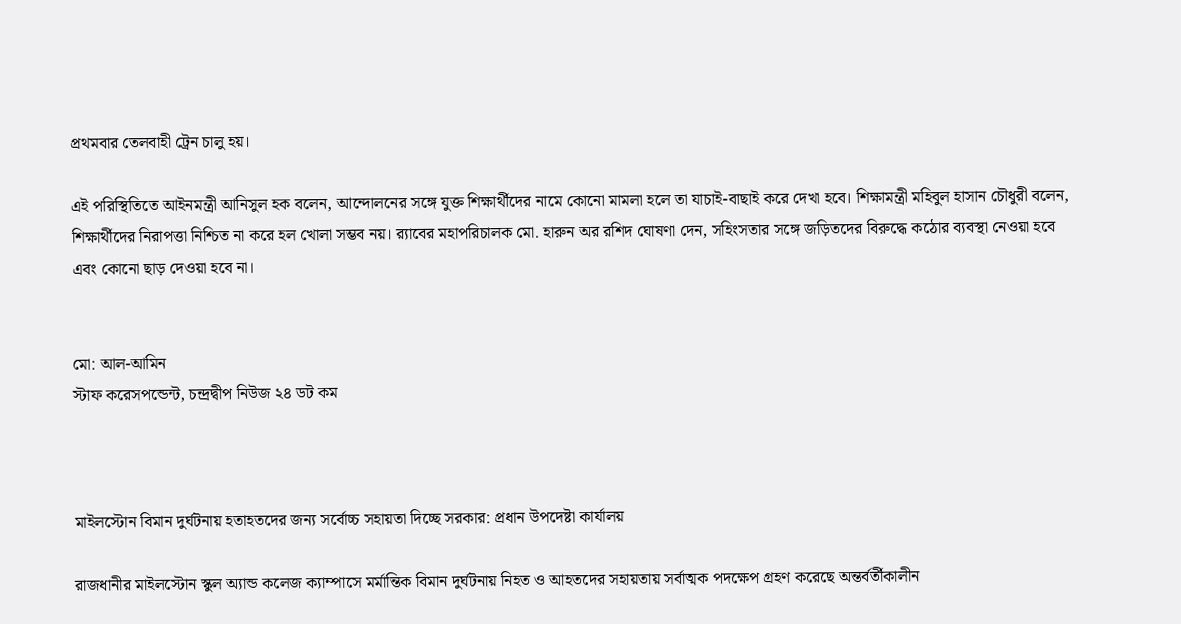প্রথমবার তেলবাহী ট্রেন চালু হয়।

এই পরিস্থিতিতে আইনমন্ত্রী আনিসুল হক বলেন, আন্দোলনের সঙ্গে যুক্ত শিক্ষার্থীদের নামে কোনো মামলা হলে তা যাচাই-বাছাই করে দেখা হবে। শিক্ষামন্ত্রী মহিবুল হাসান চৌধুরী বলেন, শিক্ষার্থীদের নিরাপত্তা নিশ্চিত না করে হল খোলা সম্ভব নয়। র‍্যাবের মহাপরিচালক মো. হারুন অর রশিদ ঘোষণা দেন, সহিংসতার সঙ্গে জড়িতদের বিরুদ্ধে কঠোর ব্যবস্থা নেওয়া হবে এবং কোনো ছাড় দেওয়া হবে না।


মো: আল-আমিন
স্টাফ করেসপন্ডেন্ট, চন্দ্রদ্বীপ নিউজ ২৪ ডট কম



মাইলস্টোন বিমান দুর্ঘটনায় হতাহতদের জন্য সর্বোচ্চ সহায়তা দিচ্ছে সরকার: প্রধান উপদেষ্টা কার্যালয়

রাজধানীর মাইলস্টোন স্কুল অ্যান্ড কলেজ ক্যাম্পাসে মর্মান্তিক বিমান দুর্ঘটনায় নিহত ও আহতদের সহায়তায় সর্বাত্মক পদক্ষেপ গ্রহণ করেছে অন্তর্বর্তীকালীন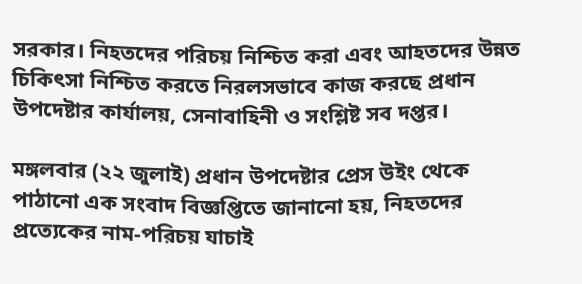সরকার। নিহতদের পরিচয় নিশ্চিত করা এবং আহতদের উন্নত চিকিৎসা নিশ্চিত করতে নিরলসভাবে কাজ করছে প্রধান উপদেষ্টার কার্যালয়, সেনাবাহিনী ও সংশ্লিষ্ট সব দপ্তর।

মঙ্গলবার (২২ জুলাই) প্রধান উপদেষ্টার প্রেস উইং থেকে পাঠানো এক সংবাদ বিজ্ঞপ্তিতে জানানো হয়, নিহতদের প্রত্যেকের নাম-পরিচয় যাচাই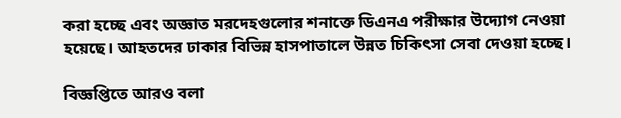করা হচ্ছে এবং অজ্ঞাত মরদেহগুলোর শনাক্তে ডিএনএ পরীক্ষার উদ্যোগ নেওয়া হয়েছে। আহতদের ঢাকার বিভিন্ন হাসপাতালে উন্নত চিকিৎসা সেবা দেওয়া হচ্ছে।

বিজ্ঞপ্তিতে আরও বলা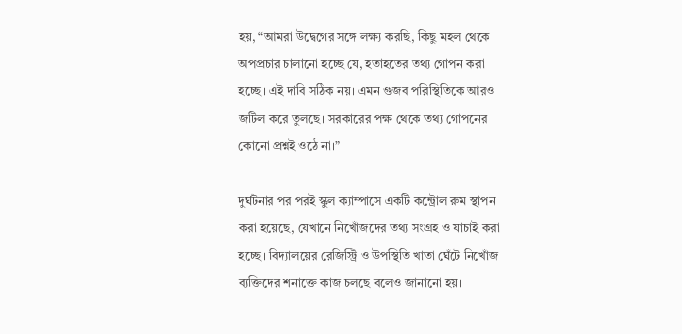হয়, “আমরা উদ্বেগের সঙ্গে লক্ষ্য করছি, কিছু মহল থেকে অপপ্রচার চালানো হচ্ছে যে, হতাহতের তথ্য গোপন করা হচ্ছে। এই দাবি সঠিক নয়। এমন গুজব পরিস্থিতিকে আরও জটিল করে তুলছে। সরকারের পক্ষ থেকে তথ্য গোপনের কোনো প্রশ্নই ওঠে না।”

দুর্ঘটনার পর পরই স্কুল ক্যাম্পাসে একটি কন্ট্রোল রুম স্থাপন করা হয়েছে, যেখানে নিখোঁজদের তথ্য সংগ্রহ ও যাচাই করা হচ্ছে। বিদ্যালয়ের রেজিস্ট্রি ও উপস্থিতি খাতা ঘেঁটে নিখোঁজ ব্যক্তিদের শনাক্তে কাজ চলছে বলেও জানানো হয়।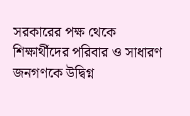সরকারের পক্ষ থেকে শিক্ষার্থীদের পরিবার ও সাধারণ জনগণকে উদ্বিগ্ন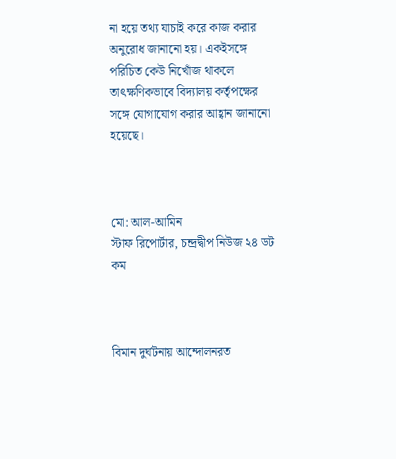না হয়ে তথ্য যাচাই করে কাজ করার অনুরোধ জানানো হয়। একইসঙ্গে পরিচিত কেউ নিখোঁজ থাকলে তাৎক্ষণিকভাবে বিদ্যালয় কর্তৃপক্ষের সঙ্গে যোগাযোগ করার আহ্বান জানানো হয়েছে।



মো: আল-আমিন
স্টাফ রিপোর্টার, চন্দ্রদ্বীপ নিউজ ২৪ ডট কম



বিমান দুর্ঘটনায় আন্দোলনরত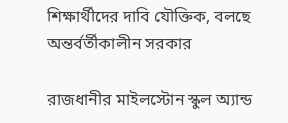শিক্ষার্থীদের দাবি যৌক্তিক, বলছে অন্তর্বর্তীকালীন সরকার

রাজধানীর মাইলস্টোন স্কুল অ্যান্ড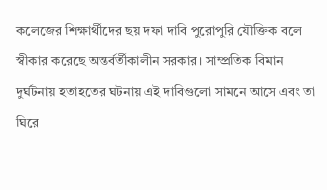কলেজের শিক্ষার্থীদের ছয় দফা দাবি পুরোপুরি যৌক্তিক বলে স্বীকার করেছে অন্তর্বর্তীকালীন সরকার। সাম্প্রতিক বিমান দুর্ঘটনায় হতাহতের ঘটনায় এই দাবিগুলো সামনে আসে এবং তা ঘিরে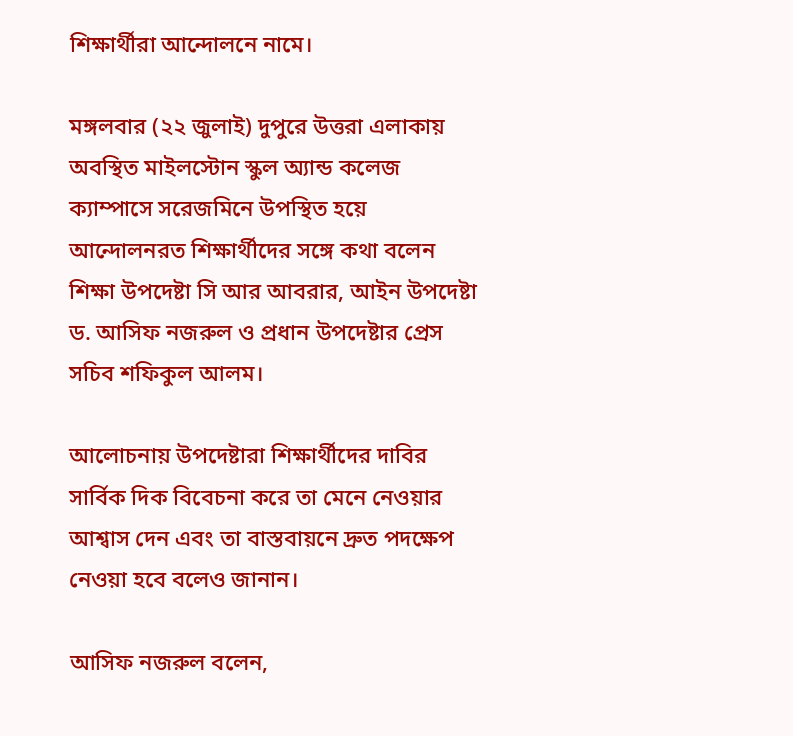শিক্ষার্থীরা আন্দোলনে নামে।

মঙ্গলবার (২২ জুলাই) দুপুরে উত্তরা এলাকায় অবস্থিত মাইলস্টোন স্কুল অ্যান্ড কলেজ ক্যাম্পাসে সরেজমিনে উপস্থিত হয়ে আন্দোলনরত শিক্ষার্থীদের সঙ্গে কথা বলেন শিক্ষা উপদেষ্টা সি আর আবরার, আইন উপদেষ্টা ড. আসিফ নজরুল ও প্রধান উপদেষ্টার প্রেস সচিব শফিকুল আলম।

আলোচনায় উপদেষ্টারা শিক্ষার্থীদের দাবির সার্বিক দিক বিবেচনা করে তা মেনে নেওয়ার আশ্বাস দেন এবং তা বাস্তবায়নে দ্রুত পদক্ষেপ নেওয়া হবে বলেও জানান।

আসিফ নজরুল বলেন,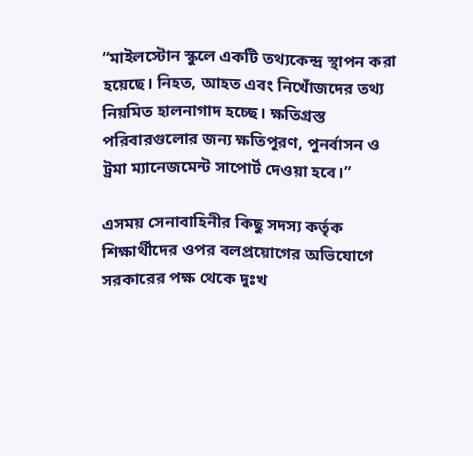“মাইলস্টোন স্কুলে একটি তথ্যকেন্দ্র স্থাপন করা হয়েছে। নিহত, আহত এবং নিখোঁজদের তথ্য নিয়মিত হালনাগাদ হচ্ছে। ক্ষতিগ্রস্ত পরিবারগুলোর জন্য ক্ষতিপূরণ, পুনর্বাসন ও ট্রমা ম্যানেজমেন্ট সাপোর্ট দেওয়া হবে।”

এসময় সেনাবাহিনীর কিছু সদস্য কর্তৃক শিক্ষার্থীদের ওপর বলপ্রয়োগের অভিযোগে সরকারের পক্ষ থেকে দুঃখ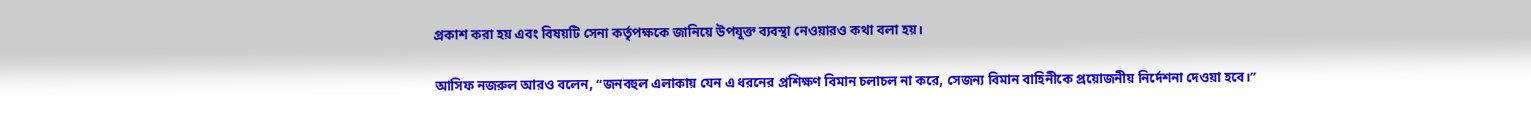প্রকাশ করা হয় এবং বিষয়টি সেনা কর্তৃপক্ষকে জানিয়ে উপযুক্ত ব্যবস্থা নেওয়ারও কথা বলা হয়।

আসিফ নজরুল আরও বলেন, “জনবহুল এলাকায় যেন এ ধরনের প্রশিক্ষণ বিমান চলাচল না করে, সেজন্য বিমান বাহিনীকে প্রয়োজনীয় নির্দেশনা দেওয়া হবে।”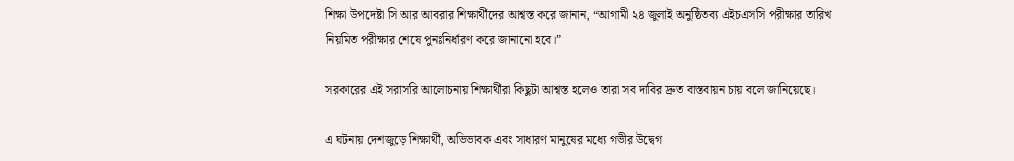শিক্ষা উপদেষ্টা সি আর আবরার শিক্ষার্থীদের আশ্বস্ত করে জানান, “আগামী ২৪ জুলাই অনুষ্ঠিতব্য এইচএসসি পরীক্ষার তারিখ নিয়মিত পরীক্ষার শেষে পুনঃনির্ধারণ করে জানানো হবে।”

সরকারের এই সরাসরি আলোচনায় শিক্ষার্থীরা কিছুটা আশ্বস্ত হলেও তারা সব দাবির দ্রুত বাস্তবায়ন চায় বলে জানিয়েছে।

এ ঘটনায় দেশজুড়ে শিক্ষার্থী, অভিভাবক এবং সাধারণ মানুষের মধ্যে গভীর উদ্বেগ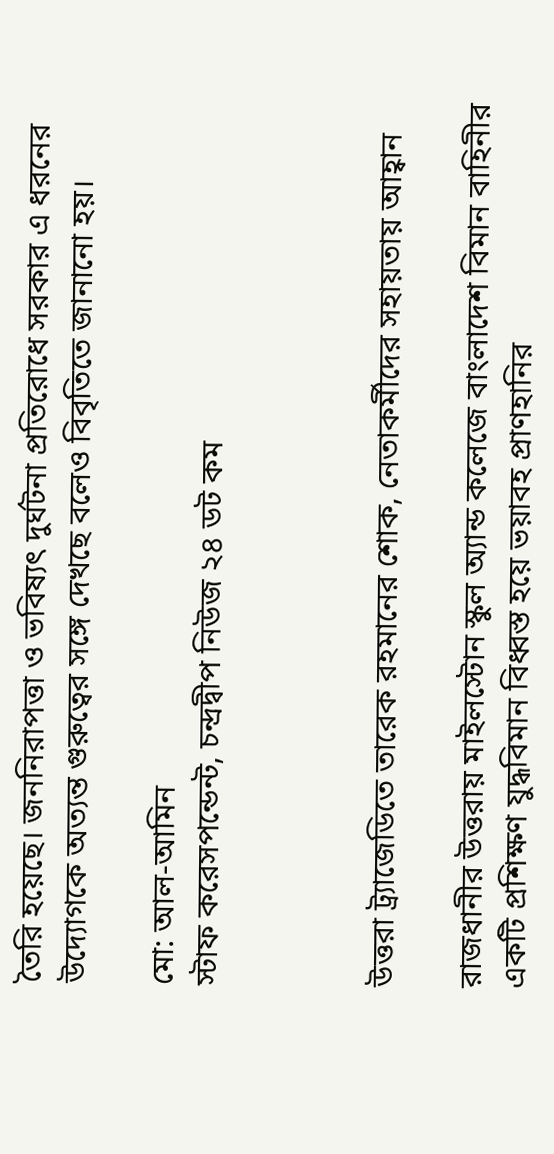তৈরি হয়েছে। জননিরাপত্তা ও ভবিষ্যৎ দুর্ঘটনা প্রতিরোধে সরকার এ ধরনের উদ্যোগকে অত্যন্ত গুরুত্বের সঙ্গে দেখছে বলেও বিবৃতিতে জানানো হয়।

মো: আল-আমিন
স্টাফ করেসপন্ডেন্ট, চন্দ্রদ্বীপ নিউজ ২৪ ডট কম



উত্তরা ট্র্যাজেডিতে তারেক রহমানের শোক, নেতাকর্মীদের সহায়তায় আহ্বান

রাজধানীর উত্তরায় মাইলস্টোন স্কুল অ্যান্ড কলেজে বাংলাদেশ বিমান বাহিনীর একটি প্রশিক্ষণ যুদ্ধবিমান বিধ্বস্ত হয়ে ভয়াবহ প্রাণহানির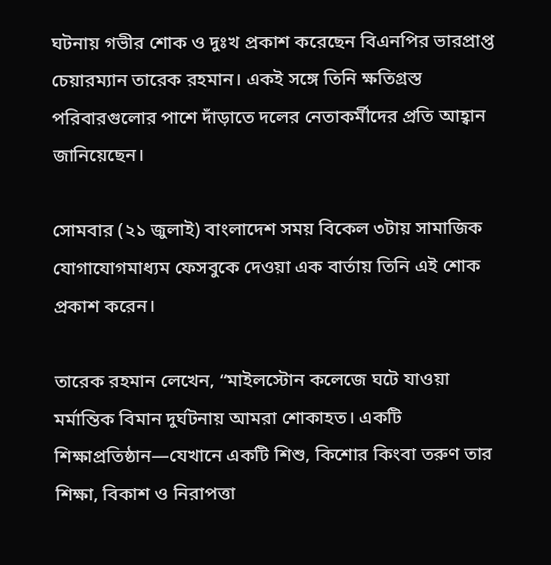ঘটনায় গভীর শোক ও দুঃখ প্রকাশ করেছেন বিএনপির ভারপ্রাপ্ত চেয়ারম্যান তারেক রহমান। একই সঙ্গে তিনি ক্ষতিগ্রস্ত পরিবারগুলোর পাশে দাঁড়াতে দলের নেতাকর্মীদের প্রতি আহ্বান জানিয়েছেন।

সোমবার (২১ জুলাই) বাংলাদেশ সময় বিকেল ৩টায় সামাজিক যোগাযোগমাধ্যম ফেসবুকে দেওয়া এক বার্তায় তিনি এই শোক প্রকাশ করেন।

তারেক রহমান লেখেন, “মাইলস্টোন কলেজে ঘটে যাওয়া মর্মান্তিক বিমান দুর্ঘটনায় আমরা শোকাহত। একটি শিক্ষাপ্রতিষ্ঠান—যেখানে একটি শিশু, কিশোর কিংবা তরুণ তার শিক্ষা, বিকাশ ও নিরাপত্তা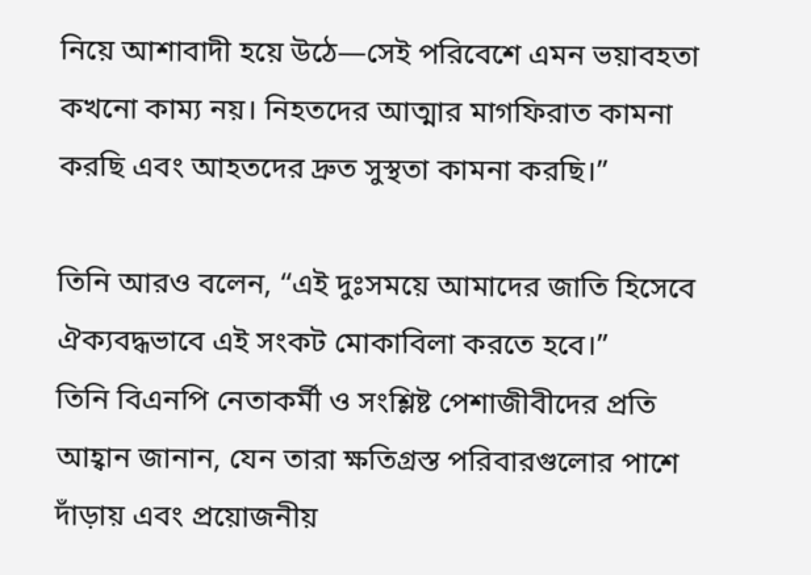নিয়ে আশাবাদী হয়ে উঠে—সেই পরিবেশে এমন ভয়াবহতা কখনো কাম্য নয়। নিহতদের আত্মার মাগফিরাত কামনা করছি এবং আহতদের দ্রুত সুস্থতা কামনা করছি।”

তিনি আরও বলেন, “এই দুঃসময়ে আমাদের জাতি হিসেবে ঐক্যবদ্ধভাবে এই সংকট মোকাবিলা করতে হবে।”
তিনি বিএনপি নেতাকর্মী ও সংশ্লিষ্ট পেশাজীবীদের প্রতি আহ্বান জানান, যেন তারা ক্ষতিগ্রস্ত পরিবারগুলোর পাশে দাঁড়ায় এবং প্রয়োজনীয়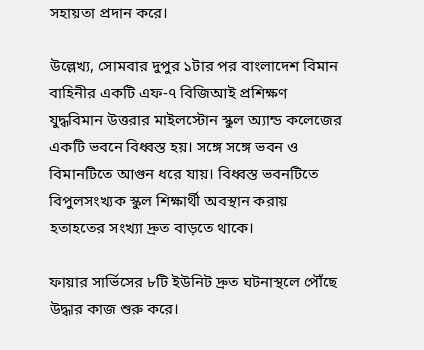সহায়তা প্রদান করে।

উল্লেখ্য, সোমবার দুপুর ১টার পর বাংলাদেশ বিমান বাহিনীর একটি এফ-৭ বিজিআই প্রশিক্ষণ যুদ্ধবিমান উত্তরার মাইলস্টোন স্কুল অ্যান্ড কলেজের একটি ভবনে বিধ্বস্ত হয়। সঙ্গে সঙ্গে ভবন ও বিমানটিতে আগুন ধরে যায়। বিধ্বস্ত ভবনটিতে বিপুলসংখ্যক স্কুল শিক্ষার্থী অবস্থান করায় হতাহতের সংখ্যা দ্রুত বাড়তে থাকে।

ফায়ার সার্ভিসের ৮টি ইউনিট দ্রুত ঘটনাস্থলে পৌঁছে উদ্ধার কাজ শুরু করে।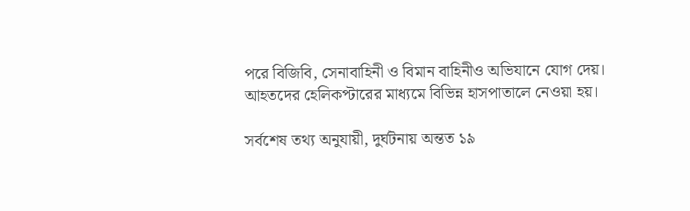পরে বিজিবি, সেনাবাহিনী ও বিমান বাহিনীও অভিযানে যোগ দেয়। আহতদের হেলিকপ্টারের মাধ্যমে বিভিন্ন হাসপাতালে নেওয়া হয়।

সর্বশেষ তথ্য অনুযায়ী, দুর্ঘটনায় অন্তত ১৯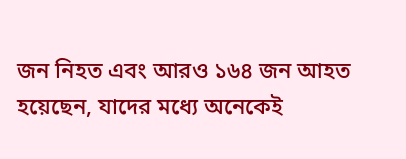জন নিহত এবং আরও ১৬৪ জন আহত হয়েছেন, যাদের মধ্যে অনেকেই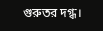গুরুতর দগ্ধ।